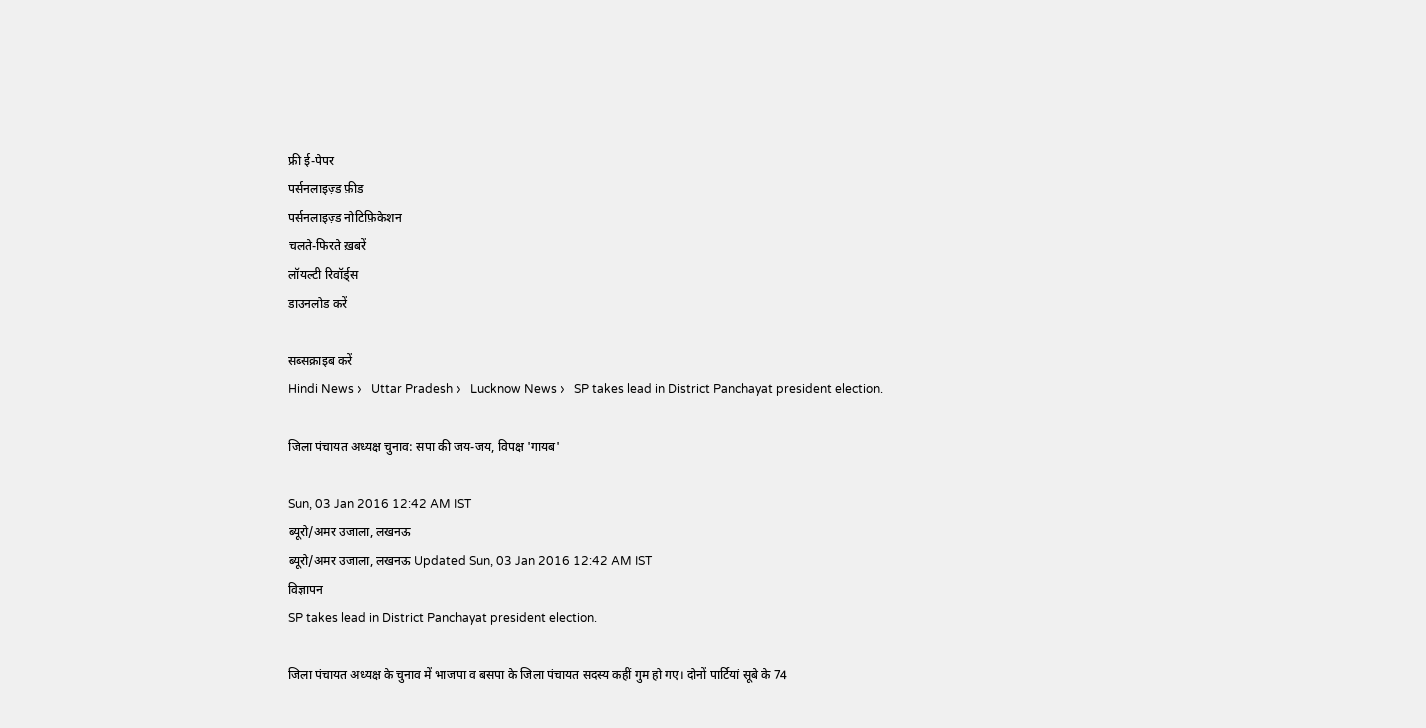फ्री ई-पेपर
पर्सनलाइज़्ड फ़ीड
पर्सनलाइज़्ड नोटिफ़िकेशन
चलते-फिरते ख़बरें
लॉयल्टी रिवॉर्ड्स
डाउनलोड करें

सब्सक्राइब करें
Hindi News ›   Uttar Pradesh ›   Lucknow News ›   SP takes lead in District Panchayat president election.

जिला पंचायत अध्यक्ष चुनाव: सपा की जय-जय, विपक्ष 'गायब'

Sun, 03 Jan 2016 12:42 AM IST
ब्यूरो/अमर उजाला, लखनऊ
ब्यूरो/अमर उजाला, लखनऊ Updated Sun, 03 Jan 2016 12:42 AM IST
विज्ञापन
SP takes lead in District Panchayat president election.

जिला पंचायत अध्यक्ष के चुनाव में भाजपा व बसपा के जिला पंचायत सदस्य कहीं गुम हो गए। दोनों पार्टियां सूबे के 74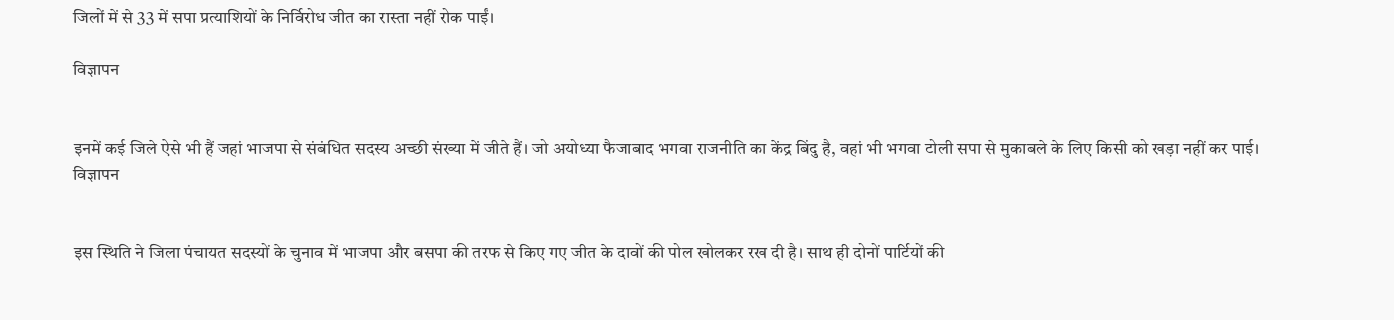जिलों में से 33 में सपा प्रत्याशियों के निर्विरोध जीत का रास्ता नहीं रोक पाईं।

विज्ञापन


इनमें कई जिले ऐसे भी हैं जहां भाजपा से संबंधित सदस्य अच्छी संख्या में जीते हैं। जो अयोध्या फैजाबाद भगवा राजनीति का केंद्र बिंदु है, वहां भी भगवा टोली सपा से मुकाबले के लिए किसी को खड़ा नहीं कर पाई।
विज्ञापन


इस स्थिति ने जिला पंचायत सदस्यों के चुनाव में भाजपा और बसपा की तरफ से किए गए जीत के दावों की पोल खोलकर रख दी है। साथ ही दोनों पार्टियों की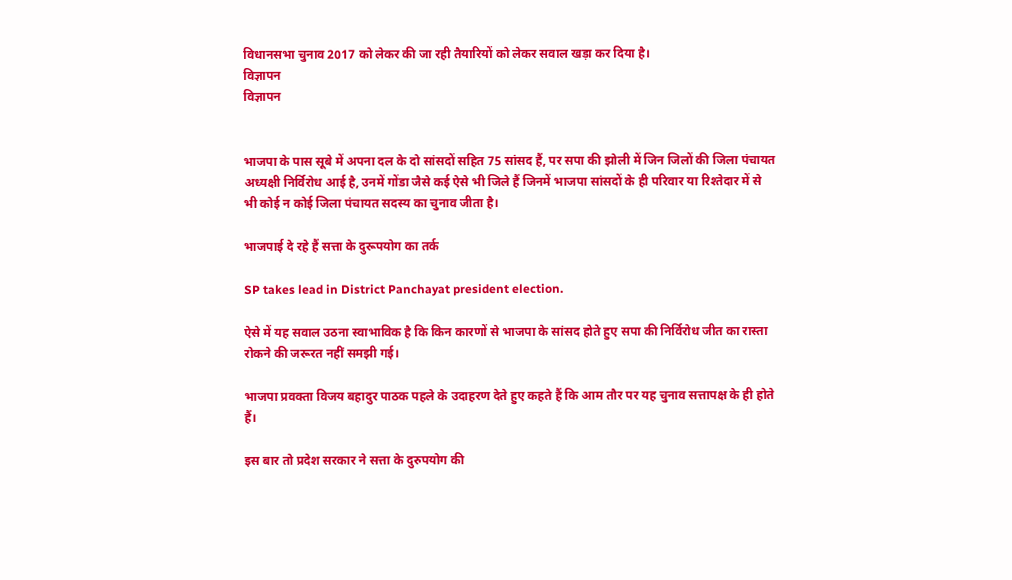विधानसभा चुनाव 2017 को लेकर की जा रही तैयारियों को लेकर सवाल खड़ा कर दिया है।
विज्ञापन
विज्ञापन


भाजपा के पास सूबे में अपना दल के दो सांसदों सहित 75 सांसद हैं, पर सपा की झोली में जिन जिलों की जिला पंचायत अध्यक्षी निर्विरोध आई है, उनमें गोंडा जैसे कई ऐसे भी जिले हैं जिनमें भाजपा सांसदों के ही परिवार या रिश्तेदार में से भी कोई न कोई जिला पंचायत सदस्य का चुनाव जीता है।

भाजपाई दे रहे हैं सत्ता के दुरूपयोग का तर्क

SP takes lead in District Panchayat president election.

ऐसे में यह सवाल उठना स्वाभाविक है कि किन कारणों से भाजपा के सांसद होते हुए सपा की निर्विरोध जीत का रास्ता रोकने की जरूरत नहीं समझी गई।

भाजपा प्रवक्ता विजय बहादुर पाठक पहले के उदाहरण देते हुए कहते हैं कि आम तौर पर यह चुनाव सत्तापक्ष के ही होते हैं।

इस बार तो प्रदेश सरकार ने सत्ता के दुरुपयोग की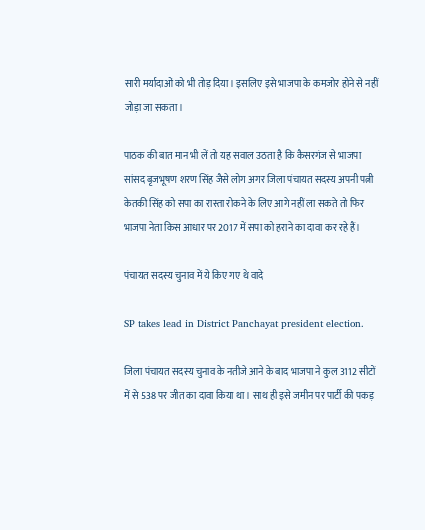सारी मर्यादाओं को भी तोड़ दिया। इसलिए इसे भाजपा के कमजोर होने से नहीं जोड़ा जा सकता।

पाठक की बात मान भी लें तो यह सवाल उठता है कि कैसरगंज से भाजपा सांसद बृजभूषण शरण सिंह जैसे लोग अगर जिला पंचायत सदस्य अपनी पत्नी केतकी सिंह को सपा का रास्ता रोकने के लिए आगे नहीं ला सकते तो फिर भाजपा नेता किस आधार पर 2017 में सपा को हराने का दावा कर रहे हैं।

पंचायत सदस्य चुनाव में ये किए गए थे वादे

SP takes lead in District Panchayat president election.

जिला पंचायत सदस्य चुनाव के नतीजे आने के बाद भाजपा ने कुल 3112 सीटों में से 538 पर जीत का दावा किया था। साथ ही इसे जमीन पर पार्टी की पकड़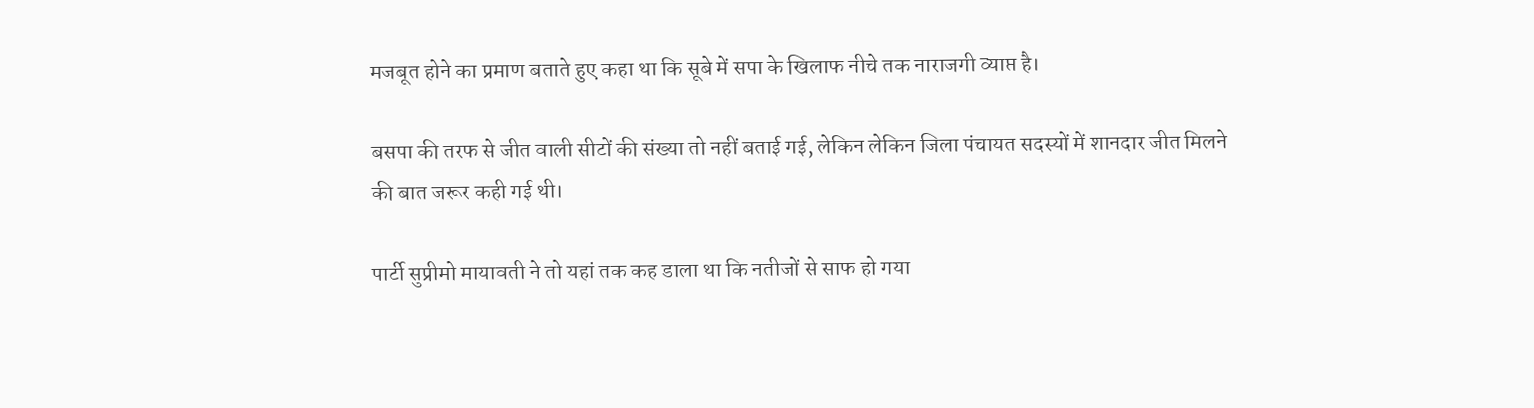मजबूत होने का प्रमाण बताते हुए कहा था कि सूबे में सपा के खिलाफ नीचे तक नाराजगी व्याप्त है।

बसपा की तरफ से जीत वाली सीटों की संख्या तो नहीं बताई गई, लेकिन लेकिन जिला पंचायत सदस्यों में शानदार जीत मिलने की बात जरूर कही गई थी।

पार्टी सुप्रीमो मायावती ने तो यहां तक कह डाला था कि नतीजों से साफ हो गया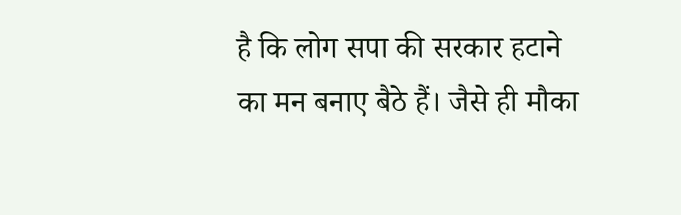है कि लोग सपा की सरकार हटाने का मन बनाए बैठे हैं। जैसे ही मौका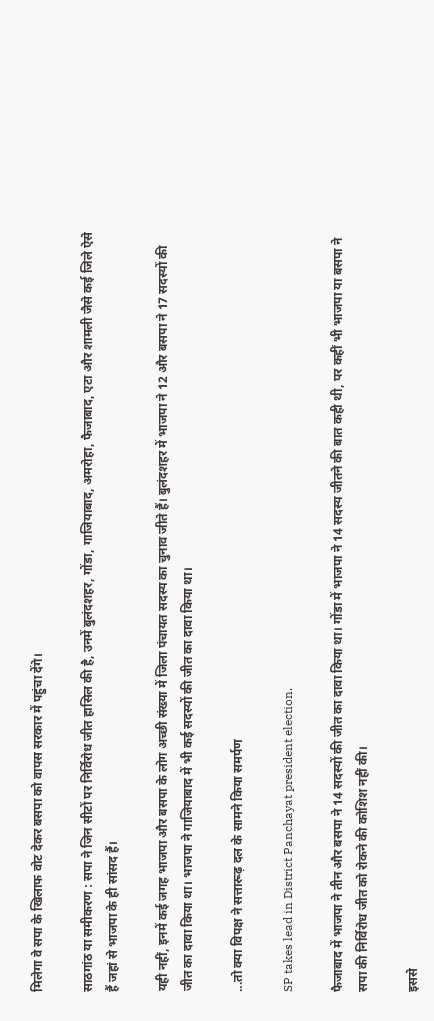मिलेगा वे सपा के खिलाफ वोट देकर बसपा को वापस सरकार में पहुंचा देंगे।

साठगांठ या समीकरण : सपा ने जिन सीटों पर निर्विरोध जीत हासिल की है, उनमें बुलंदशहर, गोंडा, गाजियाबाद, अमरोहा, फैजाबाद, एटा और शामली जैसे कई जिले ऐसे हैं जहां से भाजपा के ही सांसद हैं।

यही नहीं, इनमें कई जगह भाजपा और बसपा के लोग अच्छी संख्या में जिला पंचायत सदस्य का चुनाव जीते हैं। बुलंदशहर में भाजपा ने 12 और बसपा ने 17 सदस्यों की जीत का दावा किया था। भाजपा ने गाजियाबाद में भी कई सदस्यों की जीत का दावा किया था।

...तो क्या विपक्ष ने सत्तारूढ़ दल के सामने किया समर्पण

SP takes lead in District Panchayat president election.

फैजाबाद में भाजपा ने तीन और बसपा ने 14 सदस्यों की जीत का दावा किया था। गोंडा में भाजपा ने 14 सदस्य जीतने की बात कही थी, पर कहीं भी भाजपा या बसपा ने सपा की निर्विरोध जीत को रोकने की कोशिश नहीं की।

इससे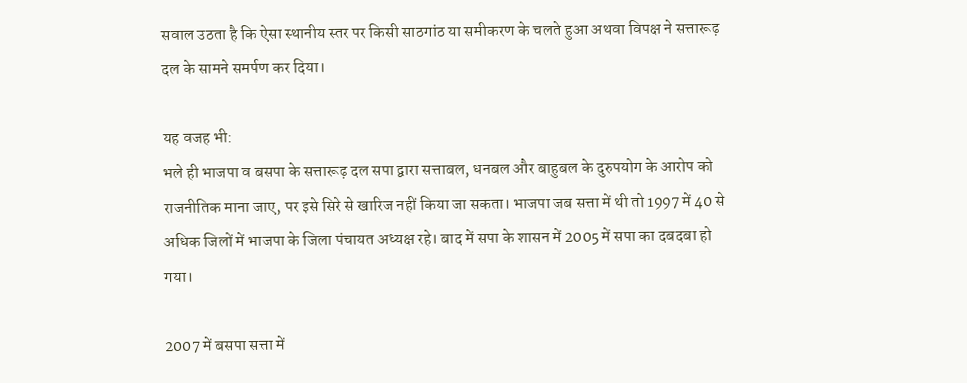सवाल उठता है कि ऐसा स्थानीय स्तर पर किसी साठगांठ या समीकरण के चलते हुआ अथवा विपक्ष ने सत्तारूढ़ दल के सामने समर्पण कर दिया।

यह वजह भी:
भले ही भाजपा व बसपा के सत्तारूढ़ दल सपा द्वारा सत्ताबल, धनबल और बाहुबल के दुरुपयोग के आरोप को राजनीतिक माना जाए, पर इसे सिरे से खारिज नहीं किया जा सकता। भाजपा जब सत्ता में थी तो 1997 में 40 से अधिक जिलों में भाजपा के जिला पंचायत अध्यक्ष रहे। बाद में सपा के शासन में 2005 में सपा का दबदबा हो गया।

2007 में बसपा सत्ता में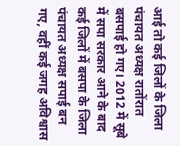आई तो कई जिलों के जिला पंचायत अध्यक्ष रातोंरात बसपाई हो गए। 2012 में सूबे में सपा सरकार आने के बाद कई जिलों में बसपा के जिला पंचायत अध्यक्ष सपाई बन गए, वहीं कई जगह अविश्वास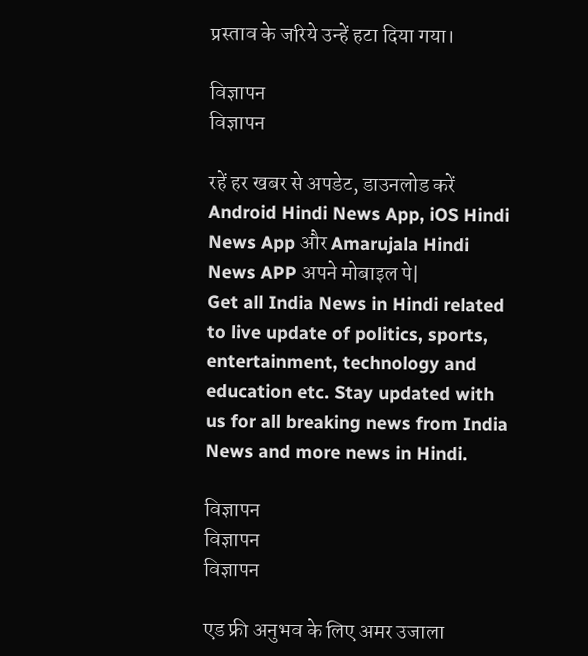प्रस्ताव के जरिये उन्हें हटा दिया गया।

विज्ञापन
विज्ञापन

रहें हर खबर से अपडेट, डाउनलोड करें Android Hindi News App, iOS Hindi News App और Amarujala Hindi News APP अपने मोबाइल पे|
Get all India News in Hindi related to live update of politics, sports, entertainment, technology and education etc. Stay updated with us for all breaking news from India News and more news in Hindi.

विज्ञापन
विज्ञापन
विज्ञापन

एड फ्री अनुभव के लिए अमर उजाला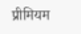प्रीमियम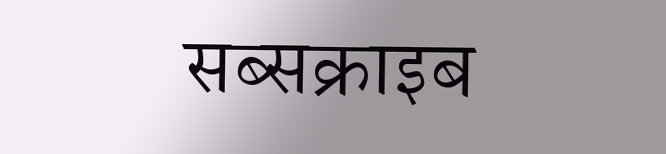सब्सक्राइब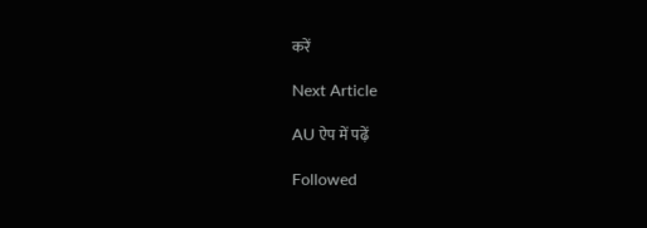करें

Next Article

AU ऐप में पढ़ें

Followed